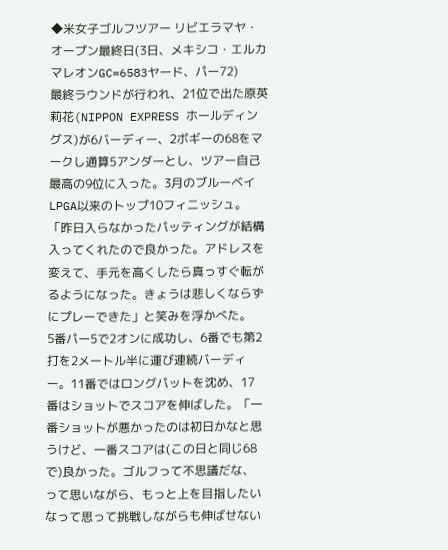◆米女子ゴルフツアー リビエラマヤ・オープン最終日(3日、メキシコ・エルカマレオンGC=6583ヤード、パー72)
最終ラウンドが行われ、21位で出た原英莉花(NIPPON EXPRESS ホールディングス)が6バーディー、2ボギーの68をマークし通算5アンダーとし、ツアー自己最高の9位に入った。3月のブルーベイLPGA以来のトップ10フィニッシュ。
「昨日入らなかったパッティングが結構入ってくれたので良かった。アドレスを変えて、手元を高くしたら真っすぐ転がるようになった。きょうは悲しくならずにプレーできた」と笑みを浮かべた。
5番パー5で2オンに成功し、6番でも第2打を2メートル半に運び連続バーディー。11番ではロングパットを沈め、17番はショットでスコアを伸ばした。「一番ショットが悪かったのは初日かなと思うけど、一番スコアは(この日と同じ68で)良かった。ゴルフって不思議だな、って思いながら、もっと上を目指したいなって思って挑戦しながらも伸ばせない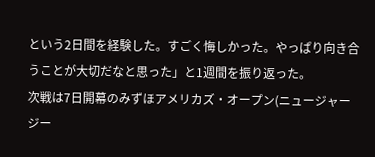という2日間を経験した。すごく悔しかった。やっぱり向き合うことが大切だなと思った」と1週間を振り返った。
次戦は7日開幕のみずほアメリカズ・オープン(ニュージャージー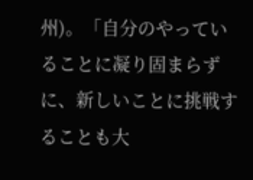州)。「自分のやっていることに凝り固まらずに、新しいことに挑戦することも大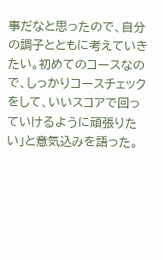事だなと思ったので、自分の調子とともに考えていきたい。初めてのコースなので、しっかりコースチェックをして、いいスコアで回っていけるように頑張りたい」と意気込みを語った。